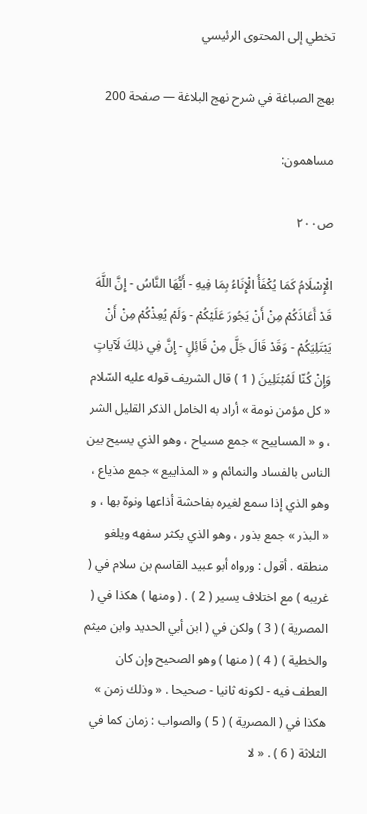تخطي إلى المحتوى الرئيسي

بهج الصباغة في شرح نهج البلاغة — صفحة 200

مساهمون:

ص٢٠٠

الْإِسْلَامُ كَمَا يُكْفَأُ الْإِنَاءُ بِمَا فِيهِ - أَيُّهَا النَّاسُ - إِنَّ اللَّهَ قَدْ أَعَاذَكُمْ مِنْ أَنْ يَجُورَ عَلَيْكُمْ - وَلَمْ يُعِذْكُمْ مِنْ أَنْ يَبْتَلِيَكُمْ - وَقَدْ قَالَ جَلَّ مِنْ قَائِلٍ - إِنَّ فِي ذلِكَ لَآياتٍ وَإِنْ كُنّا لَمُبْتَلِينَ ( 1 ) قال الشريف قوله عليه السّلام « كل مؤمن نومة » أراد به الخامل الذكر القليل الشر ، و « المساييح » جمع مسياح ، وهو الذي يسيح بين الناس بالفساد والنمائم و « المذاييع » جمع مذياع ، وهو الذي إذا سمع لغيره بفاحشة أذاعها ونوهّ بها ، و « البذر » جمع بذور ، وهو الذي يكثر سفهه ويلغو منطقه . أقول : ورواه أبو عبيد القاسم بن سلام في ( غريبه ) مع اختلاف يسير ( 2 ) . ( ومنها ) هكذا في ( المصرية ) ( 3 ) ولكن في ( ابن أبي الحديد وابن ميثم والخطية ) ( 4 ) ( منها ) وهو الصحيح وإن كان العطف فيه - لكونه ثانيا - صحيحا . « وذلك زمن » هكذا في ( المصرية ) ( 5 ) والصواب : زمان كما في الثلاثة ( 6 ) . « لا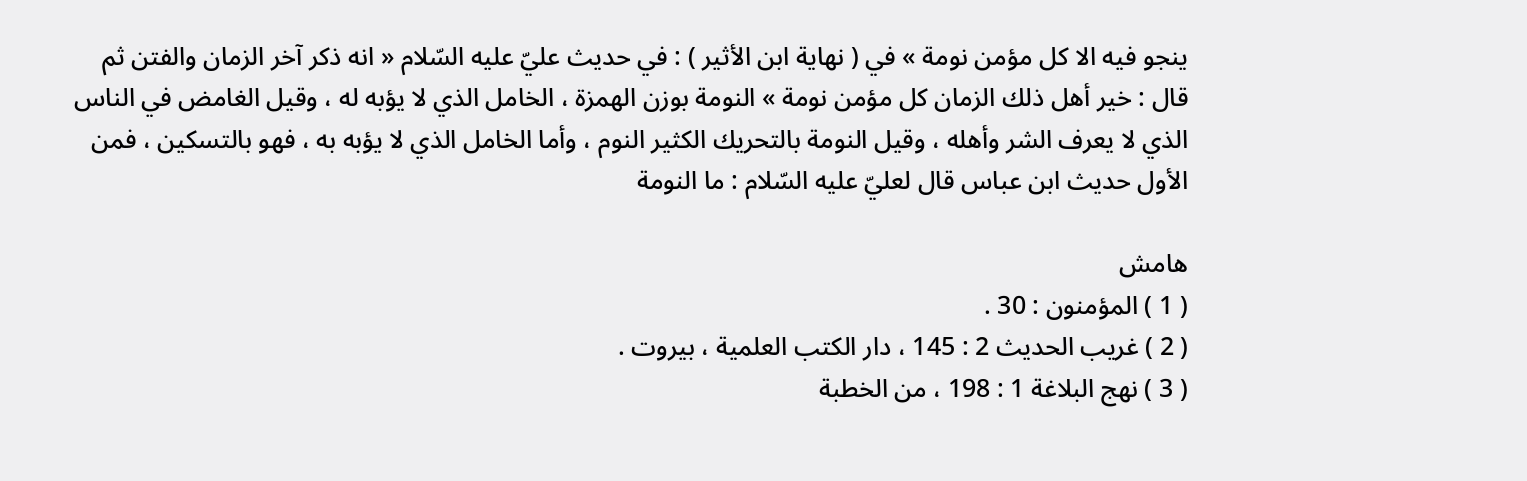ينجو فيه الا كل مؤمن نومة » في ( نهاية ابن الأثير ) : في حديث عليّ عليه السّلام « انه ذكر آخر الزمان والفتن ثم قال : خير أهل ذلك الزمان كل مؤمن نومة » النومة بوزن الهمزة ، الخامل الذي لا يؤبه له ، وقيل الغامض في الناس الذي لا يعرف الشر وأهله ، وقيل النومة بالتحريك الكثير النوم ، وأما الخامل الذي لا يؤبه به ، فهو بالتسكين ، فمن الأول حديث ابن عباس قال لعليّ عليه السّلام : ما النومة

هامش
( 1 ) المؤمنون : 30 .
( 2 ) غريب الحديث 2 : 145 ، دار الكتب العلمية ، بيروت .
( 3 ) نهج البلاغة 1 : 198 ، من الخطبة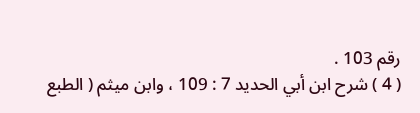رقم 103 .
( 4 ) شرح ابن أبي الحديد 7 : 109 ، وابن ميثم ( الطبع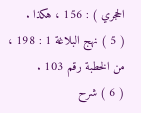الحجري ) : 156 ، هكذا .
( 5 ) نهج البلاغة 1 : 198 ، من الخطبة رقم 103 .
( 6 ) شرح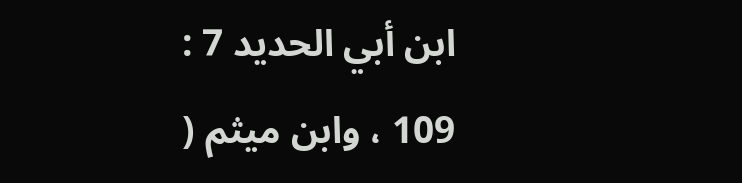ابن أبي الحديد 7 : 109 ، وابن ميثم (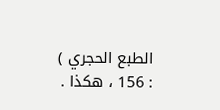الطبع الحجري ) : 156 ، هكذا .